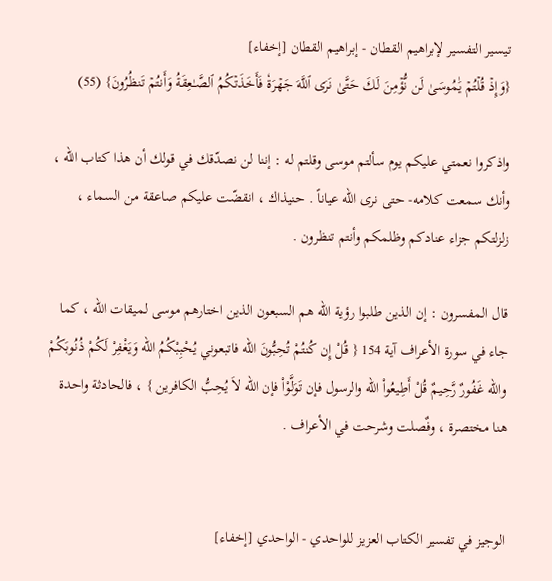تيسير التفسير لإبراهيم القطان - إبراهيم القطان [إخفاء]
{وَإِذۡ قُلۡتُمۡ يَٰمُوسَىٰ لَن نُّؤۡمِنَ لَكَ حَتَّىٰ نَرَى ٱللَّهَ جَهۡرَةٗ فَأَخَذَتۡكُمُ ٱلصَّـٰعِقَةُ وَأَنتُمۡ تَنظُرُونَ} (55)

واذكروا نعمتي عليكم يوم سألتم موسى وقلتم له : إننا لن نصدّقك في قولك أن هذا كتاب الله ، وأنك سمعت كلامه- حتى نرى الله عياناً . حنيذاك ، انقضّت عليكم صاعقة من السماء ، زلزلتكم جزاء عنادكم وظلمكم وأنتم تنظرون .

قال المفسرون : إن الذين طلبوا رؤية الله هم السبعون الذين اختارهم موسى لميقات الله ، كما جاء في سورة الأعراف آية 154 { قُلْ إِن كُنتُمْ تُحِبُّونَ الله فاتبعوني يُحْبِبْكُمُ الله وَيَغْفِرْ لَكُمْ ذُنُوبَكُمْ والله غَفُورٌ رَّحِيمٌ قُلْ أَطِيعُواْ الله والرسول فإن تَوَلَّوْاْ فإن الله لاَ يُحِبُّ الكافرين } ، فالحادثة واحدة هنا مختصرة ، وفٌصلت وشرحت في الأعراف .


الوجيز في تفسير الكتاب العزيز للواحدي - الواحدي [إخفاء]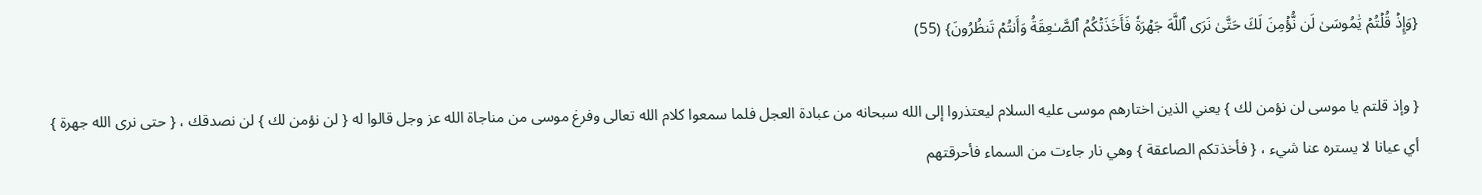{وَإِذۡ قُلۡتُمۡ يَٰمُوسَىٰ لَن نُّؤۡمِنَ لَكَ حَتَّىٰ نَرَى ٱللَّهَ جَهۡرَةٗ فَأَخَذَتۡكُمُ ٱلصَّـٰعِقَةُ وَأَنتُمۡ تَنظُرُونَ} (55)

{ وإذ قلتم يا موسى لن نؤمن لك } يعني الذين اختارهم موسى عليه السلام ليعتذروا إلى الله سبحانه من عبادة العجل فلما سمعوا كلام الله تعالى وفرغ موسى من مناجاة الله عز وجل قالوا له { لن نؤمن لك } لن نصدقك ، { حتى نرى الله جهرة } أي عيانا لا يستره عنا شيء ، { فأخذتكم الصاعقة } وهي نار جاءت من السماء فأحرقتهم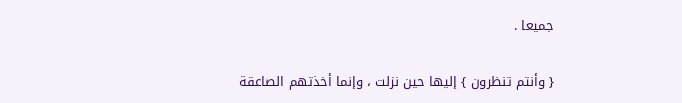جميعا .

{ وأنتم تنظرون } إليها حين نزلت ، وإنما أخذتهم الصاعقة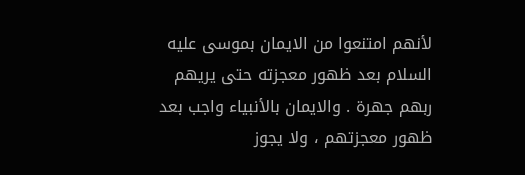لأنهم امتنعوا من الايمان بموسى عليه السلام بعد ظهور معجزته حتى يريهم ربهم جهرة . والايمان بالأنبياء واجب بعد ظهور معجزتهم ، ولا يجوز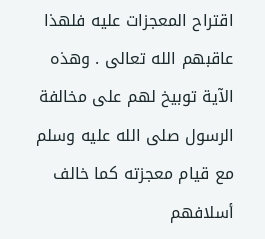اقتراح المعجزات عليه فلهذا عاقبهم الله تعالى . وهذه الآية توبيخ لهم على مخالفة الرسول صلى الله عليه وسلم مع قيام معجزته كما خالف أسلافهم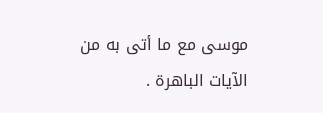موسى مع ما أتى به من الآيات الباهرة .